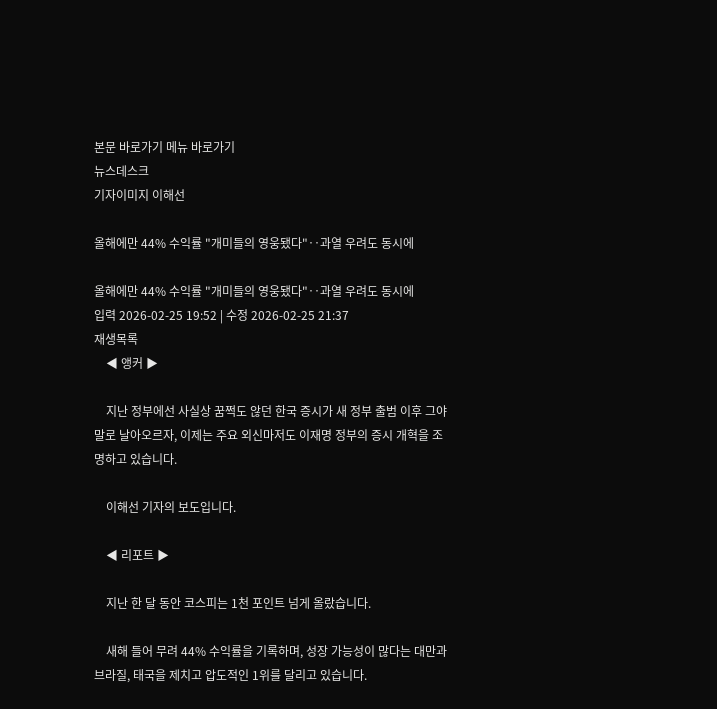본문 바로가기 메뉴 바로가기
뉴스데스크
기자이미지 이해선

올해에만 44% 수익률 "개미들의 영웅됐다"‥과열 우려도 동시에

올해에만 44% 수익률 "개미들의 영웅됐다"‥과열 우려도 동시에
입력 2026-02-25 19:52 | 수정 2026-02-25 21:37
재생목록
    ◀ 앵커 ▶

    지난 정부에선 사실상 꿈쩍도 않던 한국 증시가 새 정부 출범 이후 그야말로 날아오르자, 이제는 주요 외신마저도 이재명 정부의 증시 개혁을 조명하고 있습니다.

    이해선 기자의 보도입니다.

    ◀ 리포트 ▶

    지난 한 달 동안 코스피는 1천 포인트 넘게 올랐습니다.

    새해 들어 무려 44% 수익률을 기록하며, 성장 가능성이 많다는 대만과 브라질, 태국을 제치고 압도적인 1위를 달리고 있습니다.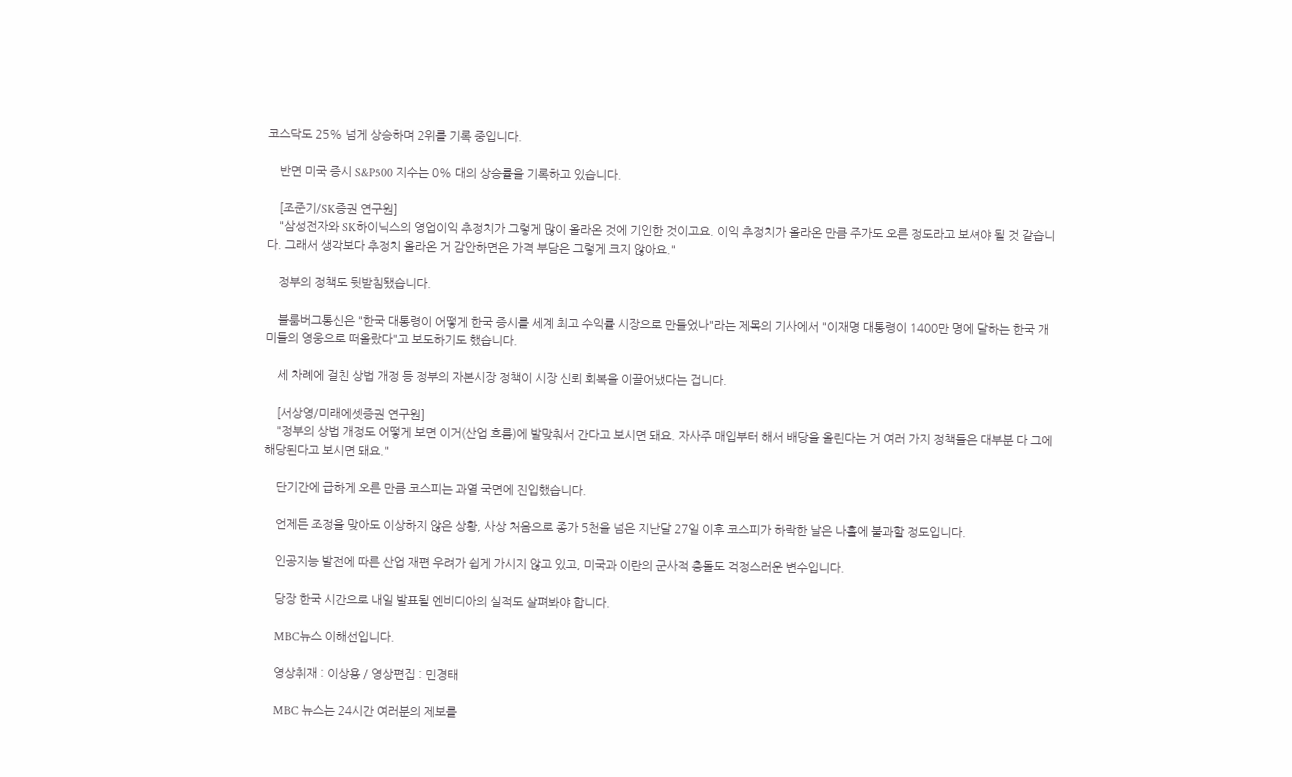코스닥도 25% 넘게 상승하며 2위를 기록 중입니다.

    반면 미국 증시 S&P500 지수는 0% 대의 상승률을 기록하고 있습니다.

    [조준기/SK증권 연구원]
    "삼성전자와 SK하이닉스의 영업이익 추정치가 그렇게 많이 올라온 것에 기인한 것이고요. 이익 추정치가 올라온 만큼 주가도 오른 정도라고 보셔야 될 것 같습니다. 그래서 생각보다 추정치 올라온 거 감안하면은 가격 부담은 그렇게 크지 않아요."

    정부의 정책도 뒷받침됐습니다.

    블룸버그통신은 "한국 대통령이 어떻게 한국 증시를 세계 최고 수익률 시장으로 만들었나"라는 제목의 기사에서 "이재명 대통령이 1400만 명에 달하는 한국 개미들의 영웅으로 떠올랐다"고 보도하기도 했습니다.

    세 차례에 걸친 상법 개정 등 정부의 자본시장 정책이 시장 신뢰 회복을 이끌어냈다는 겁니다.

    [서상영/미래에셋증권 연구원]
    "정부의 상법 개정도 어떻게 보면 이거(산업 흐름)에 발맞춰서 간다고 보시면 돼요. 자사주 매입부터 해서 배당을 올린다는 거 여러 가지 정책들은 대부분 다 그에 해당된다고 보시면 돼요."

    단기간에 급하게 오른 만큼 코스피는 과열 국면에 진입했습니다.

    언제든 조정을 맞아도 이상하지 않은 상황, 사상 처음으로 종가 5천을 넘은 지난달 27일 이후 코스피가 하락한 날은 나흘에 불과할 정도입니다.

    인공지능 발전에 따른 산업 재편 우려가 쉽게 가시지 않고 있고, 미국과 이란의 군사적 충돌도 걱정스러운 변수입니다.

    당장 한국 시간으로 내일 발표될 엔비디아의 실적도 살펴봐야 합니다.

    MBC뉴스 이해선입니다.

    영상취재 : 이상용 / 영상편집 : 민경태

    MBC 뉴스는 24시간 여러분의 제보를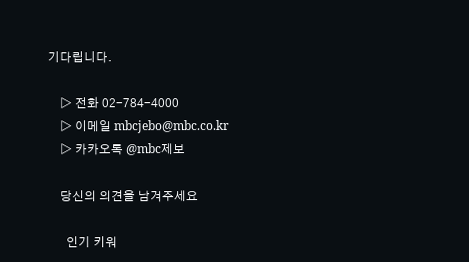기다립니다.

    ▷ 전화 02-784-4000
    ▷ 이메일 mbcjebo@mbc.co.kr
    ▷ 카카오톡 @mbc제보

    당신의 의견을 남겨주세요

      인기 키워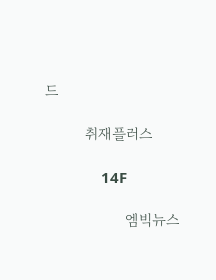드

        취재플러스

              14F

                엠빅뉴스